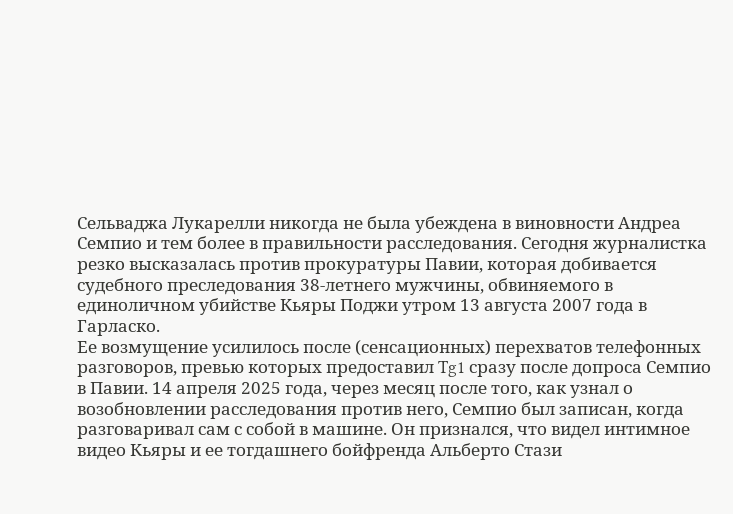Сельваджа Лукарелли никогда не была убеждена в виновности Андреа Семпио и тем более в правильности расследования. Сегодня журналистка резко высказалась против прокуратуры Павии, которая добивается судебного преследования 38-летнего мужчины, обвиняемого в единоличном убийстве Кьяры Поджи утром 13 августа 2007 года в Гарласко.
Ее возмущение усилилось после (сенсационных) перехватов телефонных разговоров, превью которых предоставил Tg1 сразу после допроса Семпио в Павии. 14 апреля 2025 года, через месяц после того, как узнал о возобновлении расследования против него, Семпио был записан, когда разговаривал сам с собой в машине. Он признался, что видел интимное видео Кьяры и ее тогдашнего бойфренда Альберто Стази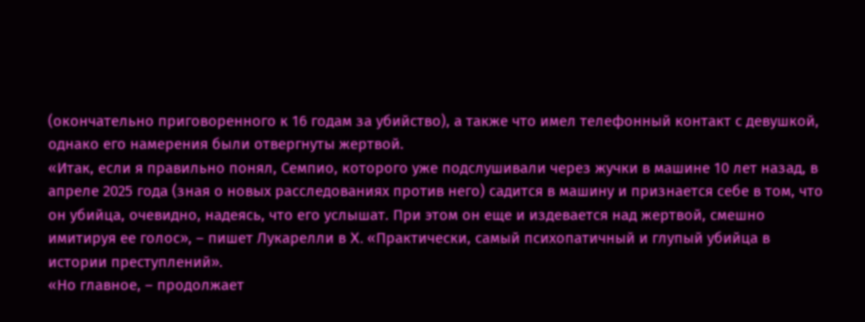(окончательно приговоренного к 16 годам за убийство), а также что имел телефонный контакт с девушкой, однако его намерения были отвергнуты жертвой.
«Итак, если я правильно понял, Семпио, которого уже подслушивали через жучки в машине 10 лет назад, в апреле 2025 года (зная о новых расследованиях против него) садится в машину и признается себе в том, что он убийца, очевидно, надеясь, что его услышат. При этом он еще и издевается над жертвой, смешно имитируя ее голос», – пишет Лукарелли в X. «Практически, самый психопатичный и глупый убийца в истории преступлений».
«Но главное, – продолжает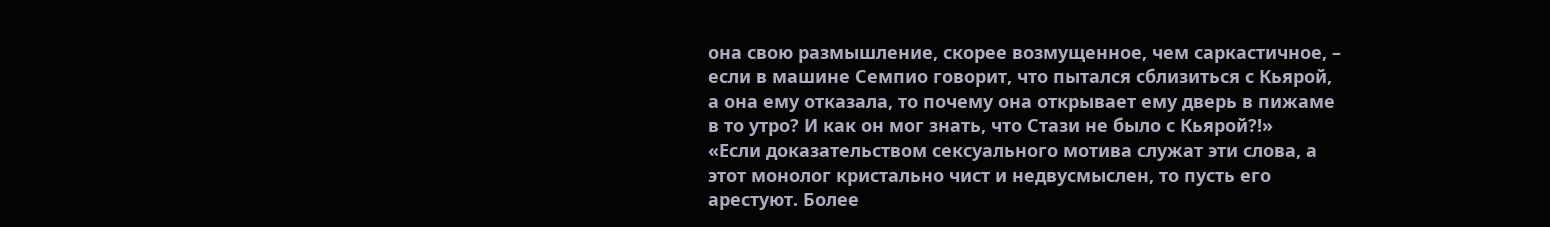она свою размышление, скорее возмущенное, чем саркастичное, – если в машине Семпио говорит, что пытался сблизиться с Кьярой, а она ему отказала, то почему она открывает ему дверь в пижаме в то утро? И как он мог знать, что Стази не было с Кьярой?!»
«Если доказательством сексуального мотива служат эти слова, а этот монолог кристально чист и недвусмыслен, то пусть его арестуют. Более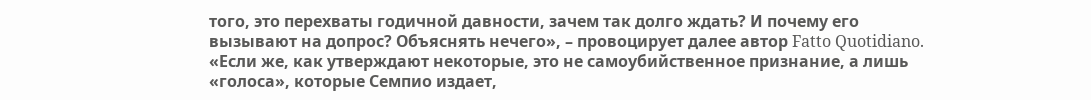того, это перехваты годичной давности, зачем так долго ждать? И почему его вызывают на допрос? Объяснять нечего», – провоцирует далее автор Fatto Quotidiano. «Если же, как утверждают некоторые, это не самоубийственное признание, а лишь «голоса», которые Семпио издает,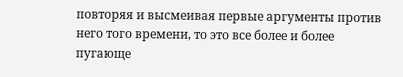повторяя и высмеивая первые аргументы против него того времени, то это все более и более пугающе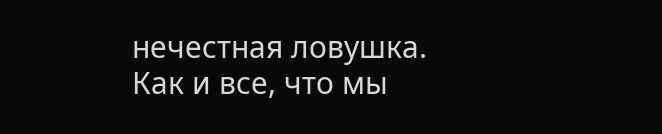нечестная ловушка. Как и все, что мы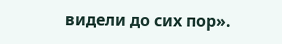видели до сих пор».